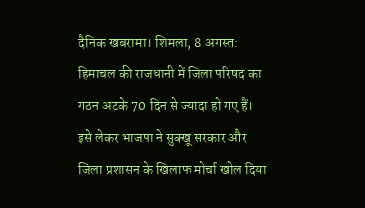दैनिक खबरामा। शिमला, 8 अगस्त: हिमाचल की राजधानी में जिला परिषद का गठन अटके 70 दिन से ज्यादा हो गए हैं। इसे लेकर भाजपा ने सुक्खू सरकार और जिला प्रशासन के खिलाफ मोर्चा खोल दिया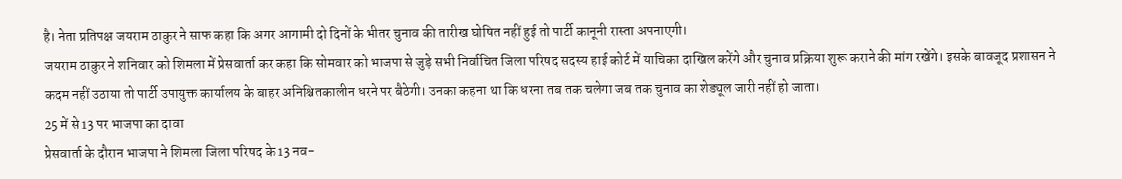है। नेता प्रतिपक्ष जयराम ठाकुर ने साफ कहा कि अगर आगामी दो दिनों के भीतर चुनाव की तारीख घोषित नहीं हुई तो पार्टी कानूनी रास्ता अपनाएगी।
जयराम ठाकुर ने शनिवार को शिमला में प्रेसवार्ता कर कहा कि सोमवार को भाजपा से जुड़े सभी निर्वाचित जिला परिषद सदस्य हाई कोर्ट में याचिका दाखिल करेंगे और चुनाव प्रक्रिया शुरू कराने की मांग रखेंगे। इसके बावजूद प्रशासन ने कदम नहीं उठाया तो पार्टी उपायुक्त कार्यालय के बाहर अनिश्चितकालीन धरने पर बैठेगी। उनका कहना था कि धरना तब तक चलेगा जब तक चुनाव का शेड्यूल जारी नहीं हो जाता।
25 में से 13 पर भाजपा का दावा
प्रेसवार्ता के दौरान भाजपा ने शिमला जिला परिषद के 13 नव-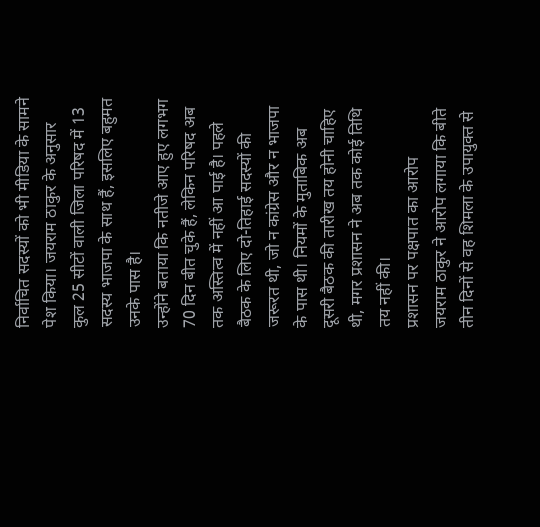निर्वाचित सदस्यों को भी मीडिया के सामने पेश किया। जयराम ठाकुर के अनुसार कुल 25 सीटों वाली जिला परिषद में 13 सदस्य भाजपा के साथ हैं, इसलिए बहुमत उनके पास है।
उन्होंने बताया कि नतीजे आए हुए लगभग 70 दिन बीत चुके हैं, लेकिन परिषद अब तक अस्तित्व में नहीं आ पाई है। पहले बैठक के लिए दो-तिहाई सदस्यों की जरूरत थी, जो न कांग्रेस और न भाजपा के पास थी। नियमों के मुताबिक अब दूसरी बैठक की तारीख तय होनी चाहिए थी, मगर प्रशासन ने अब तक कोई तिथि तय नहीं की।
प्रशासन पर पक्षपात का आरोप
जयराम ठाकुर ने आरोप लगाया कि बीते तीन दिनों से वह शिमला के उपायुक्त से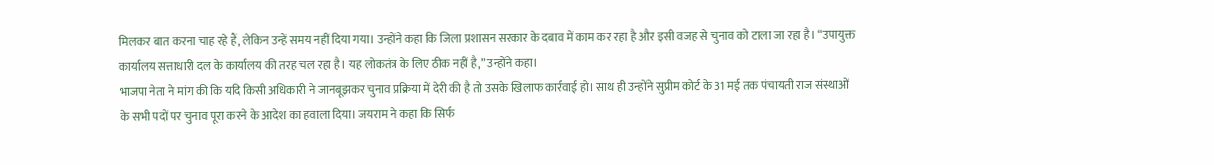मिलकर बात करना चाह रहे हैं, लेकिन उन्हें समय नहीं दिया गया। उन्होंने कहा कि जिला प्रशासन सरकार के दबाव में काम कर रहा है और इसी वजह से चुनाव को टाला जा रहा है। “उपायुक्त कार्यालय सत्ताधारी दल के कार्यालय की तरह चल रहा है। यह लोकतंत्र के लिए ठीक नहीं है,” उन्होंने कहा।
भाजपा नेता ने मांग की कि यदि किसी अधिकारी ने जानबूझकर चुनाव प्रक्रिया में देरी की है तो उसके खिलाफ कार्रवाई हो। साथ ही उन्होंने सुप्रीम कोर्ट के 31 मई तक पंचायती राज संस्थाओं के सभी पदों पर चुनाव पूरा करने के आदेश का हवाला दिया। जयराम ने कहा कि सिर्फ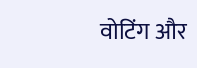वोटिंग और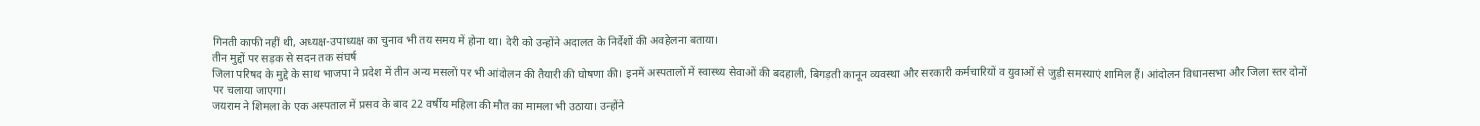गिनती काफी नहीं थी, अध्यक्ष-उपाध्यक्ष का चुनाव भी तय समय में होना था। देरी को उन्होंने अदालत के निर्देशों की अवहेलना बताया।
तीन मुद्दों पर सड़क से सदन तक संघर्ष
जिला परिषद के मुद्दे के साथ भाजपा ने प्रदेश में तीन अन्य मसलों पर भी आंदोलन की तैयारी की घोषणा की। इनमें अस्पतालों में स्वास्थ्य सेवाओं की बदहाली, बिगड़ती कानून व्यवस्था और सरकारी कर्मचारियों व युवाओं से जुड़ी समस्याएं शामिल हैं। आंदोलन विधानसभा और जिला स्तर दोनों पर चलाया जाएगा।
जयराम ने शिमला के एक अस्पताल में प्रसव के बाद 22 वर्षीय महिला की मौत का मामला भी उठाया। उन्होंने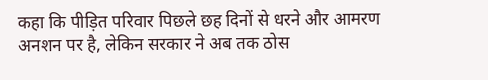कहा कि पीड़ित परिवार पिछले छह दिनों से धरने और आमरण अनशन पर है, लेकिन सरकार ने अब तक ठोस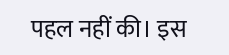पहल नहीं की। इस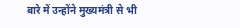बारे में उन्होंने मुख्यमंत्री से भी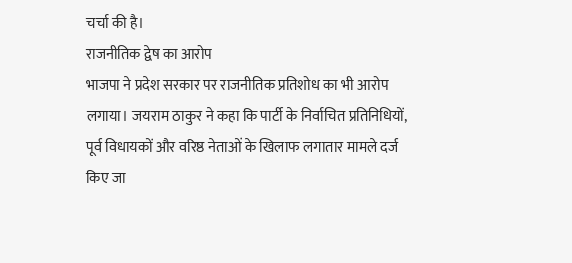चर्चा की है।
राजनीतिक द्वेष का आरोप
भाजपा ने प्रदेश सरकार पर राजनीतिक प्रतिशोध का भी आरोप लगाया। जयराम ठाकुर ने कहा कि पार्टी के निर्वाचित प्रतिनिधियों, पूर्व विधायकों और वरिष्ठ नेताओं के खिलाफ लगातार मामले दर्ज किए जा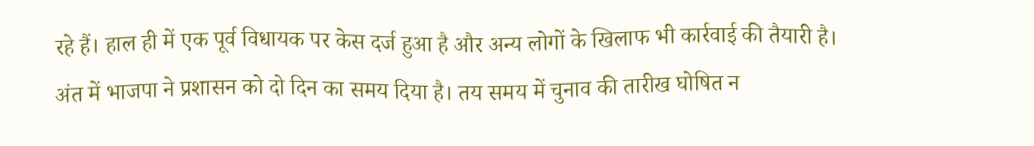रहे हैं। हाल ही में एक पूर्व विधायक पर केस दर्ज हुआ है और अन्य लोगों के खिलाफ भी कार्रवाई की तैयारी है।
अंत में भाजपा ने प्रशासन को दो दिन का समय दिया है। तय समय में चुनाव की तारीख घोषित न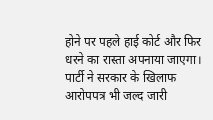होने पर पहले हाई कोर्ट और फिर धरने का रास्ता अपनाया जाएगा। पार्टी ने सरकार के खिलाफ आरोपपत्र भी जल्द जारी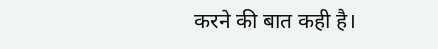करने की बात कही है।